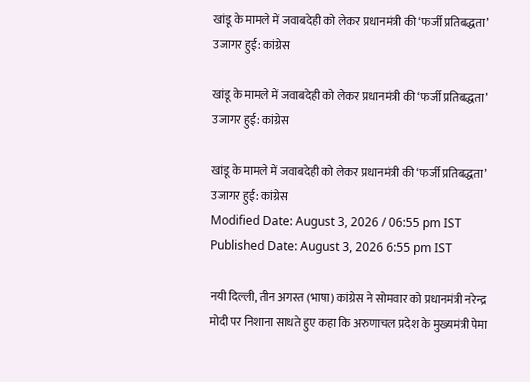खांडू के मामले में जवाबदेही को लेकर प्रधानमंत्री की ‘फर्जी प्रतिबद्धता’ उजागर हुई: कांग्रेस

खांडू के मामले में जवाबदेही को लेकर प्रधानमंत्री की ‘फर्जी प्रतिबद्धता’ उजागर हुई: कांग्रेस

खांडू के मामले में जवाबदेही को लेकर प्रधानमंत्री की ‘फर्जी प्रतिबद्धता’ उजागर हुई: कांग्रेस
Modified Date: August 3, 2026 / 06:55 pm IST
Published Date: August 3, 2026 6:55 pm IST

नयी दिल्ली, तीन अगस्त (भाषा) कांग्रेस ने सोमवार को प्रधानमंत्री नरेन्द्र मोदी पर निशाना साधते हुए कहा कि अरुणाचल प्रदेश के मुख्यमंत्री पेमा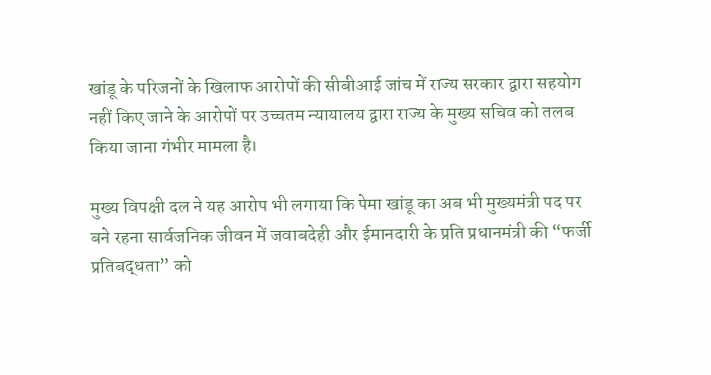खांडू के परिजनों के खिलाफ आरोपों की सीबीआई जांच में राज्य सरकार द्वारा सहयोग नहीं किए जाने के आरोपों पर उच्चतम न्यायालय द्वारा राज्य के मुख्य सचिव को तलब किया जाना गंभीर मामला है।

मुख्य विपक्षी दल ने यह आरोप भी लगाया कि पेमा खांडू का अब भी मुख्यमंत्री पद पर बने रहना सार्वजनिक जीवन में जवाबदेही और ईमानदारी के प्रति प्रधानमंत्री की “फर्जी प्रतिबद्धता” को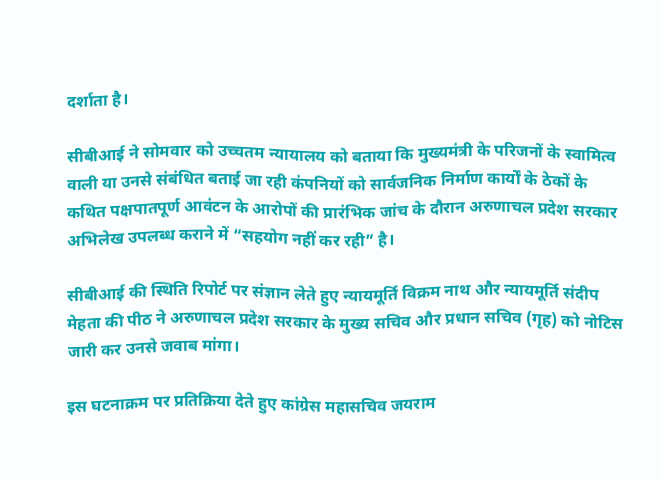दर्शाता है।

सीबीआई ने सोमवार को उच्चतम न्यायालय को बताया कि मुख्यमंत्री के परिजनों के स्वामित्व वाली या उनसे संबंधित बताई जा रही कंपनियों को सार्वजनिक निर्माण कार्यों के ठेकों के कथित पक्षपातपूर्ण आवंटन के आरोपों की प्रारंभिक जांच के दौरान अरुणाचल प्रदेश सरकार अभिलेख उपलब्ध कराने में “सहयोग नहीं कर रही” है।

सीबीआई की स्थिति रिपोर्ट पर संज्ञान लेते हुए न्यायमूर्ति विक्रम नाथ और न्यायमूर्ति संदीप मेहता की पीठ ने अरुणाचल प्रदेश सरकार के मुख्य सचिव और प्रधान सचिव (गृह) को नोटिस जारी कर उनसे जवाब मांगा।

इस घटनाक्रम पर प्रतिक्रिया देते हुए कांग्रेस महासचिव जयराम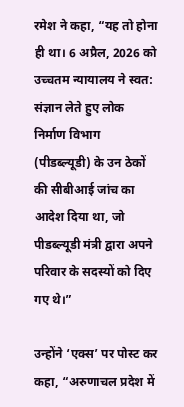रमेश ने कहा, “यह तो होना ही था। 6 अप्रैल, 2026 को उच्चतम न्यायालय ने स्वत: संज्ञान लेते हुए लोक निर्माण विभाग (पीडब्ल्यूडी) के उन ठेकों की सीबीआई जांच का आदेश दिया था, जो पीडब्ल्यूडी मंत्री द्वारा अपने परिवार के सदस्यों को दिए गए थे।”

उन्होंने ‘एक्स’ पर पोस्ट कर कहा, “अरुणाचल प्रदेश में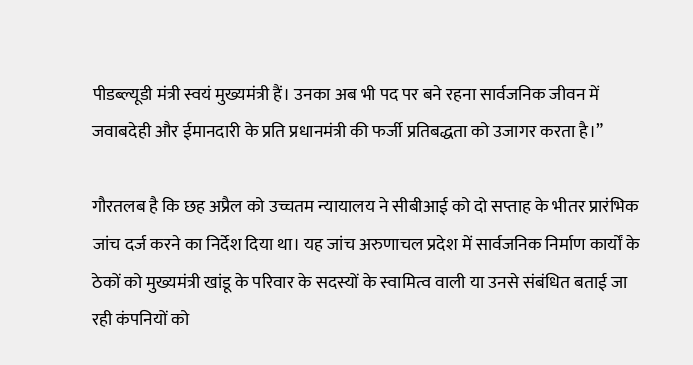पीडब्ल्यूडी मंत्री स्वयं मुख्यमंत्री हैं। उनका अब भी पद पर बने रहना सार्वजनिक जीवन में जवाबदेही और ईमानदारी के प्रति प्रधानमंत्री की फर्जी प्रतिबद्धता को उजागर करता है।”

गौरतलब है कि छह अप्रैल को उच्चतम न्यायालय ने सीबीआई को दो सप्ताह के भीतर प्रारंभिक जांच दर्ज करने का निर्देश दिया था। यह जांच अरुणाचल प्रदेश में सार्वजनिक निर्माण कार्यों के ठेकों को मुख्यमंत्री खांडू के परिवार के सदस्यों के स्वामित्व वाली या उनसे संबंधित बताई जा रही कंपनियों को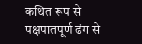कथित रूप से पक्षपातपूर्ण ढंग से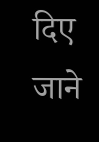दिए जाने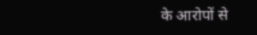के आरोपों से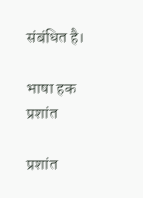संबंधित है।

भाषा हक प्रशांत

प्रशांत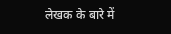लेखक के बारे में